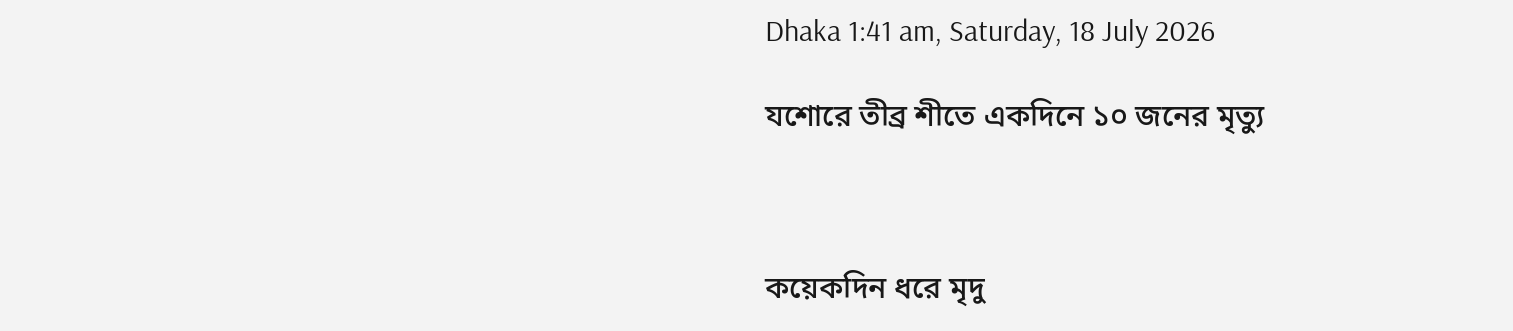Dhaka 1:41 am, Saturday, 18 July 2026

যশোরে তীব্র শীতে একদিনে ১০ জনের মৃত্যু



কয়েকদিন ধরে মৃদু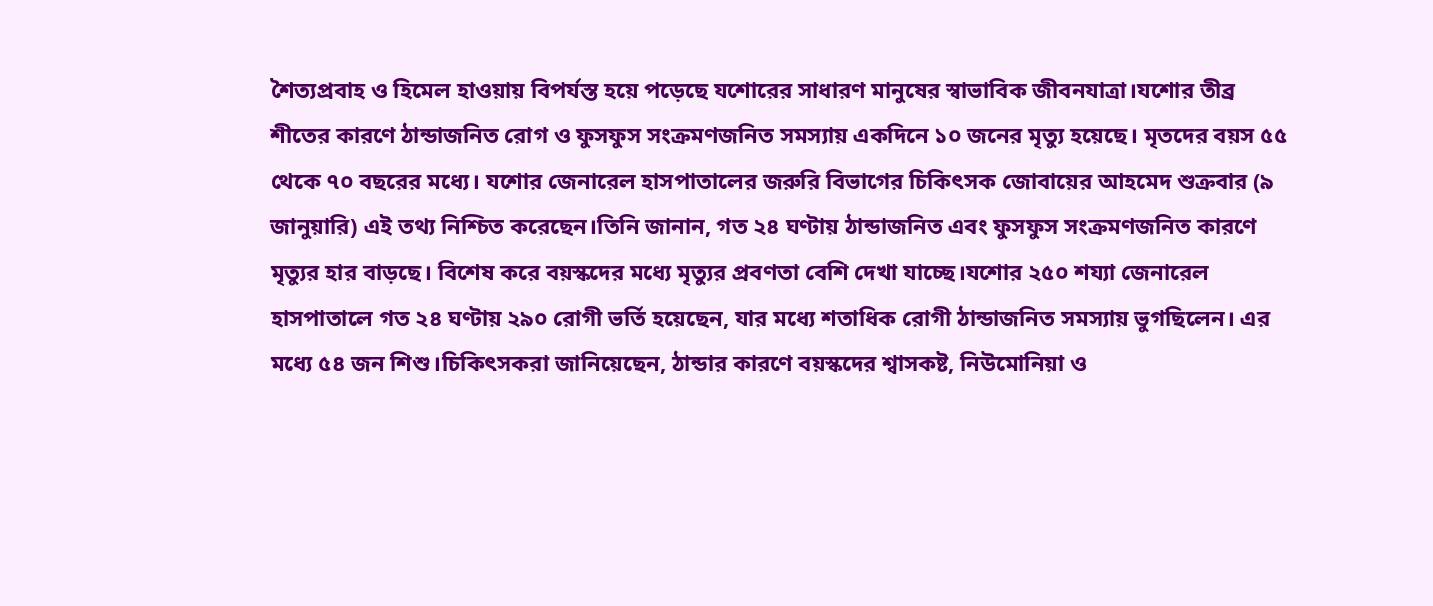শৈত্যপ্রবাহ ও হিমেল হাওয়ায় বিপর্যস্ত হয়ে পড়েছে যশোরের সাধারণ মানুষের স্বাভাবিক জীবনযাত্রা।যশোর তীব্র শীতের কারণে ঠান্ডাজনিত রোগ ও ফুসফুস সংক্রমণজনিত সমস্যায় একদিনে ১০ জনের মৃত্যু হয়েছে। মৃতদের বয়স ৫৫ থেকে ৭০ বছরের মধ্যে। যশোর জেনারেল হাসপাতালের জরুরি বিভাগের চিকিৎসক জোবায়ের আহমেদ শুক্রবার (৯ জানুয়ারি) এই তথ্য নিশ্চিত করেছেন।তিনি জানান, গত ২৪ ঘণ্টায় ঠান্ডাজনিত এবং ফুসফুস সংক্রমণজনিত কারণে মৃত্যুর হার বাড়ছে। বিশেষ করে বয়স্কদের মধ্যে মৃত্যুর প্রবণতা বেশি দেখা যাচ্ছে।যশোর ২৫০ শয্যা জেনারেল হাসপাতালে গত ২৪ ঘণ্টায় ২৯০ রোগী ভর্তি হয়েছেন, যার মধ্যে শতাধিক রোগী ঠান্ডাজনিত সমস্যায় ভুগছিলেন। এর মধ্যে ৫৪ জন শিশু।চিকিৎসকরা জানিয়েছেন, ঠান্ডার কারণে বয়স্কদের শ্বাসকষ্ট, নিউমোনিয়া ও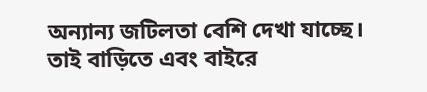অন্যান্য জটিলতা বেশি দেখা যাচ্ছে। তাই বাড়িতে এবং বাইরে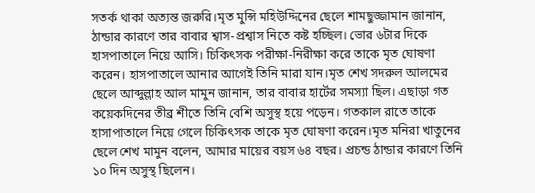সতর্ক থাকা অত্যন্ত জরুরি।মৃত মুন্সি মহিউদ্দিনের ছেলে শামছুজ্জামান জানান, ঠান্ডার কারণে তার বাবার শ্বাস-প্রশ্বাস নিতে কষ্ট হচ্ছিল। ভোর ৬টার দিকে হাসপাতালে নিয়ে আসি। চিকিৎসক পরীক্ষা-নিরীক্ষা করে তাকে মৃত ঘোষণা করেন। হাসপাতালে আনার আগেই তিনি মারা যান।মৃত শেখ সদরুল আলমের ছেলে আব্দুল্লাহ আল মামুন জানান, তার বাবার হার্টের সমস্যা ছিল। এছাড়া গত কয়েকদিনের তীব্র শীতে তিনি বেশি অসুস্থ হয়ে পড়েন। গতকাল রাতে তাকে হাসাপাতালে নিয়ে গেলে চিকিৎসক তাকে মৃত ঘোষণা করেন।মৃত মনিরা খাতুনের ছেলে শেখ মামুন বলেন, আমার মায়ের বয়স ৬৪ বছর। প্রচন্ড ঠান্ডার কারণে তিনি ১০ দিন অসুস্থ ছিলেন।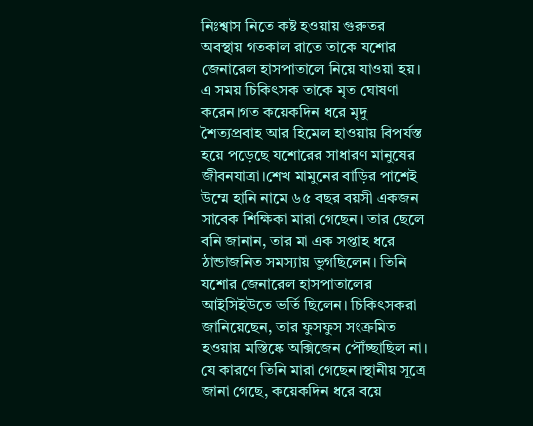নিঃশ্বাস নিতে কষ্ট হওয়ায় গুরুতর অবস্থায় গতকাল রাতে তাকে যশোর জেনারেল হাসপাতালে নিয়ে যাওয়া হয়। এ সময় চিকিৎসক তাকে মৃত ঘোষণা করেন।গত কয়েকদিন ধরে মৃদু শৈত্যপ্রবাহ আর হিমেল হাওয়ায় বিপর্যস্ত হয়ে পড়েছে যশোরের সাধারণ মানুষের জীবনযাত্রা।শেখ মামুনের বাড়ির পাশেই উম্মে হানি নামে ৬৫ বছর বয়সী একজন সাবেক শিক্ষিকা মারা গেছেন। তার ছেলে বনি জানান, তার মা এক সপ্তাহ ধরে ঠান্ডাজনিত সমস্যায় ভুগছিলেন। তিনি যশোর জেনারেল হাসপাতালের আইসিইউতে ভর্তি ছিলেন। চিকিৎসকরা জানিয়েছেন, তার ফুসফুস সংক্রমিত হওয়ায় মস্তিষ্কে অক্সিজেন পৌঁচ্ছাছিল না। যে কারণে তিনি মারা গেছেন।স্থানীয় সূত্রে জানা গেছে, কয়েকদিন ধরে বয়ে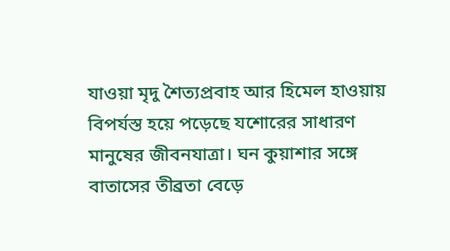যাওয়া মৃদু শৈত্যপ্রবাহ আর হিমেল হাওয়ায় বিপর্যস্ত হয়ে পড়েছে যশোরের সাধারণ মানুষের জীবনযাত্রা। ঘন কুয়াশার সঙ্গে বাতাসের তীব্রতা বেড়ে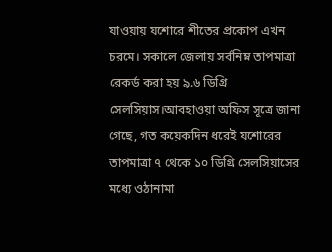যাওয়ায় যশোরে শীতের প্রকোপ এখন চরমে। সকালে জেলায় সর্বনিম্ন তাপমাত্রা রেকর্ড করা হয় ৯.৬ ডিগ্রি সেলসিয়াস।আবহাওয়া অফিস সূত্রে জানা গেছে, গত কয়েকদিন ধরেই যশোরের তাপমাত্রা ৭ থেকে ১০ ডিগ্রি সেলসিয়াসের মধ্যে ওঠানামা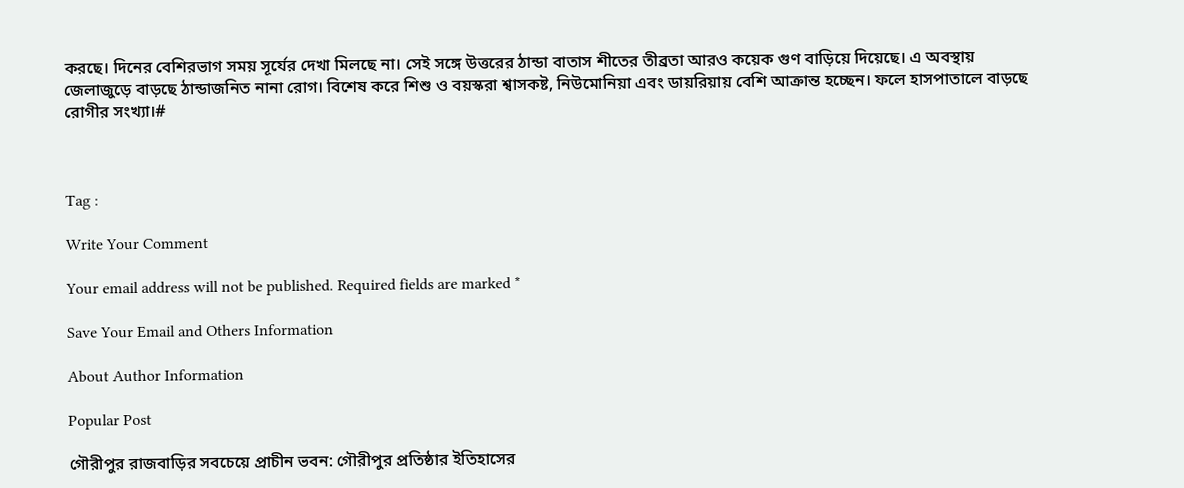করছে। দিনের বেশিরভাগ সময় সূর্যের দেখা মিলছে না। সেই সঙ্গে উত্তরের ঠান্ডা বাতাস শীতের তীব্রতা আরও কয়েক গুণ বাড়িয়ে দিয়েছে। এ অবস্থায় জেলাজুড়ে বাড়ছে ঠান্ডাজনিত নানা রোগ। বিশেষ করে শিশু ও বয়স্করা শ্বাসকষ্ট, নিউমোনিয়া এবং ডায়রিয়ায় বেশি আক্রান্ত হচ্ছেন। ফলে হাসপাতালে বাড়ছে রোগীর সংখ্যা।#



Tag :

Write Your Comment

Your email address will not be published. Required fields are marked *

Save Your Email and Others Information

About Author Information

Popular Post

গৌরীপুর রাজবাড়ির সবচেয়ে প্রাচীন ভবন: গৌরীপুর প্রতিষ্ঠার ইতিহাসের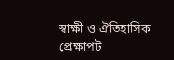স্বাক্ষী ও ঐতিহাসিক প্রেক্ষাপট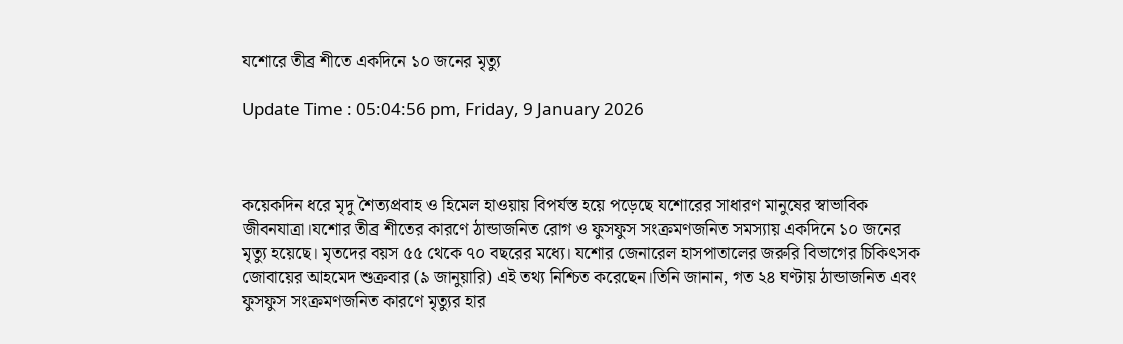যশোরে তীব্র শীতে একদিনে ১০ জনের মৃত্যু

Update Time : 05:04:56 pm, Friday, 9 January 2026



কয়েকদিন ধরে মৃদু শৈত্যপ্রবাহ ও হিমেল হাওয়ায় বিপর্যস্ত হয়ে পড়েছে যশোরের সাধারণ মানুষের স্বাভাবিক জীবনযাত্রা।যশোর তীব্র শীতের কারণে ঠান্ডাজনিত রোগ ও ফুসফুস সংক্রমণজনিত সমস্যায় একদিনে ১০ জনের মৃত্যু হয়েছে। মৃতদের বয়স ৫৫ থেকে ৭০ বছরের মধ্যে। যশোর জেনারেল হাসপাতালের জরুরি বিভাগের চিকিৎসক জোবায়ের আহমেদ শুক্রবার (৯ জানুয়ারি) এই তথ্য নিশ্চিত করেছেন।তিনি জানান, গত ২৪ ঘণ্টায় ঠান্ডাজনিত এবং ফুসফুস সংক্রমণজনিত কারণে মৃত্যুর হার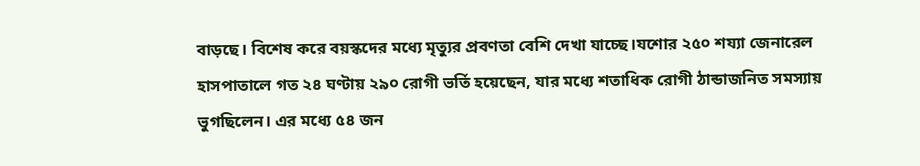বাড়ছে। বিশেষ করে বয়স্কদের মধ্যে মৃত্যুর প্রবণতা বেশি দেখা যাচ্ছে।যশোর ২৫০ শয্যা জেনারেল হাসপাতালে গত ২৪ ঘণ্টায় ২৯০ রোগী ভর্তি হয়েছেন, যার মধ্যে শতাধিক রোগী ঠান্ডাজনিত সমস্যায় ভুগছিলেন। এর মধ্যে ৫৪ জন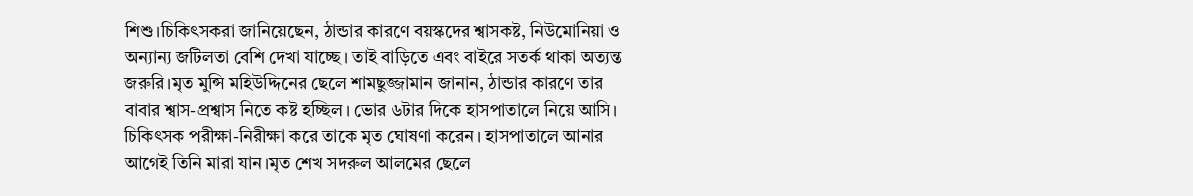শিশু।চিকিৎসকরা জানিয়েছেন, ঠান্ডার কারণে বয়স্কদের শ্বাসকষ্ট, নিউমোনিয়া ও অন্যান্য জটিলতা বেশি দেখা যাচ্ছে। তাই বাড়িতে এবং বাইরে সতর্ক থাকা অত্যন্ত জরুরি।মৃত মুন্সি মহিউদ্দিনের ছেলে শামছুজ্জামান জানান, ঠান্ডার কারণে তার বাবার শ্বাস-প্রশ্বাস নিতে কষ্ট হচ্ছিল। ভোর ৬টার দিকে হাসপাতালে নিয়ে আসি। চিকিৎসক পরীক্ষা-নিরীক্ষা করে তাকে মৃত ঘোষণা করেন। হাসপাতালে আনার আগেই তিনি মারা যান।মৃত শেখ সদরুল আলমের ছেলে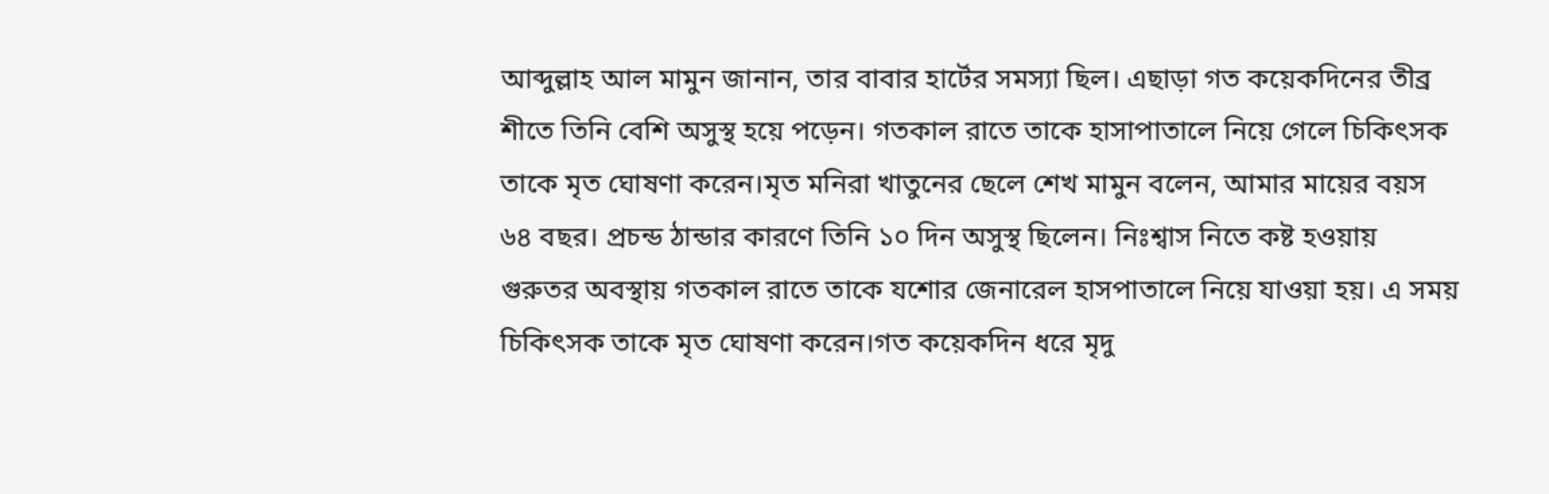আব্দুল্লাহ আল মামুন জানান, তার বাবার হার্টের সমস্যা ছিল। এছাড়া গত কয়েকদিনের তীব্র শীতে তিনি বেশি অসুস্থ হয়ে পড়েন। গতকাল রাতে তাকে হাসাপাতালে নিয়ে গেলে চিকিৎসক তাকে মৃত ঘোষণা করেন।মৃত মনিরা খাতুনের ছেলে শেখ মামুন বলেন, আমার মায়ের বয়স ৬৪ বছর। প্রচন্ড ঠান্ডার কারণে তিনি ১০ দিন অসুস্থ ছিলেন। নিঃশ্বাস নিতে কষ্ট হওয়ায় গুরুতর অবস্থায় গতকাল রাতে তাকে যশোর জেনারেল হাসপাতালে নিয়ে যাওয়া হয়। এ সময় চিকিৎসক তাকে মৃত ঘোষণা করেন।গত কয়েকদিন ধরে মৃদু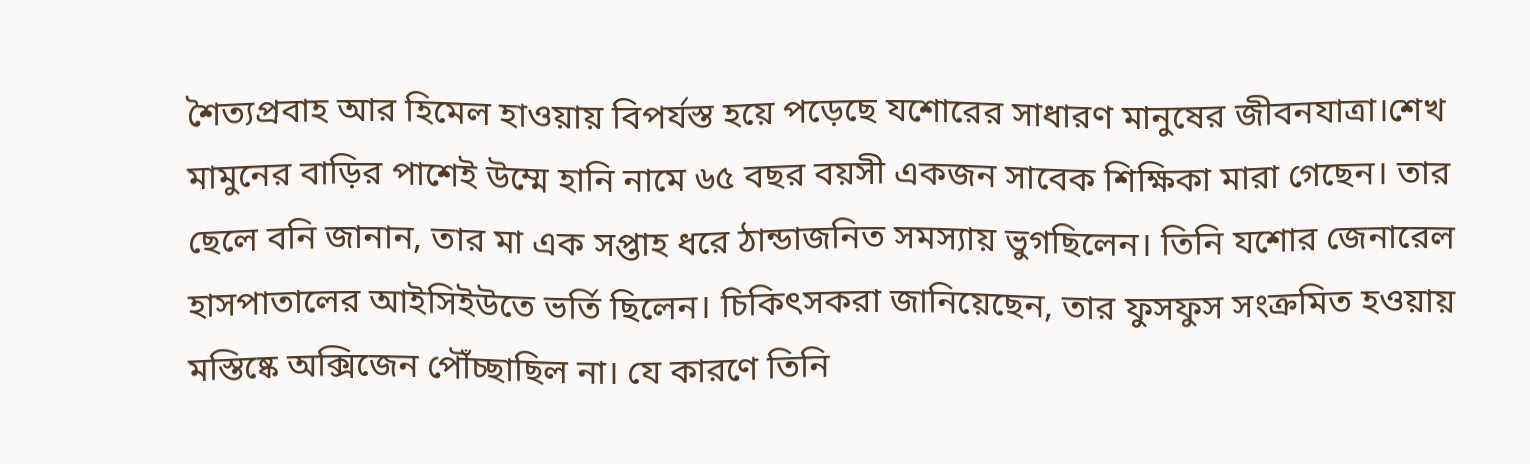শৈত্যপ্রবাহ আর হিমেল হাওয়ায় বিপর্যস্ত হয়ে পড়েছে যশোরের সাধারণ মানুষের জীবনযাত্রা।শেখ মামুনের বাড়ির পাশেই উম্মে হানি নামে ৬৫ বছর বয়সী একজন সাবেক শিক্ষিকা মারা গেছেন। তার ছেলে বনি জানান, তার মা এক সপ্তাহ ধরে ঠান্ডাজনিত সমস্যায় ভুগছিলেন। তিনি যশোর জেনারেল হাসপাতালের আইসিইউতে ভর্তি ছিলেন। চিকিৎসকরা জানিয়েছেন, তার ফুসফুস সংক্রমিত হওয়ায় মস্তিষ্কে অক্সিজেন পৌঁচ্ছাছিল না। যে কারণে তিনি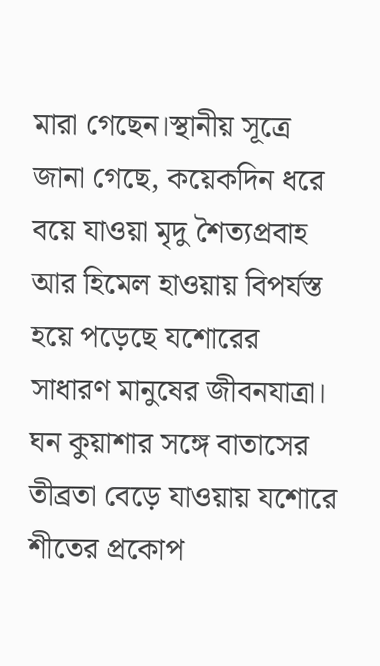মারা গেছেন।স্থানীয় সূত্রে জানা গেছে, কয়েকদিন ধরে বয়ে যাওয়া মৃদু শৈত্যপ্রবাহ আর হিমেল হাওয়ায় বিপর্যস্ত হয়ে পড়েছে যশোরের সাধারণ মানুষের জীবনযাত্রা। ঘন কুয়াশার সঙ্গে বাতাসের তীব্রতা বেড়ে যাওয়ায় যশোরে শীতের প্রকোপ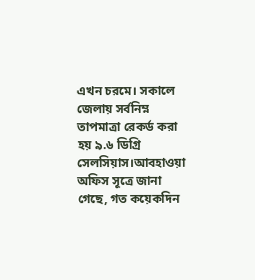এখন চরমে। সকালে জেলায় সর্বনিম্ন তাপমাত্রা রেকর্ড করা হয় ৯.৬ ডিগ্রি সেলসিয়াস।আবহাওয়া অফিস সূত্রে জানা গেছে, গত কয়েকদিন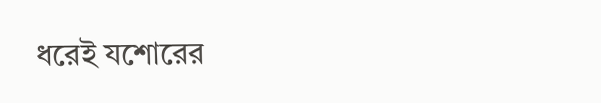ধরেই যশোরের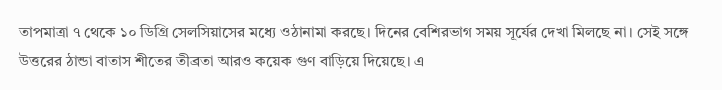তাপমাত্রা ৭ থেকে ১০ ডিগ্রি সেলসিয়াসের মধ্যে ওঠানামা করছে। দিনের বেশিরভাগ সময় সূর্যের দেখা মিলছে না। সেই সঙ্গে উত্তরের ঠান্ডা বাতাস শীতের তীব্রতা আরও কয়েক গুণ বাড়িয়ে দিয়েছে। এ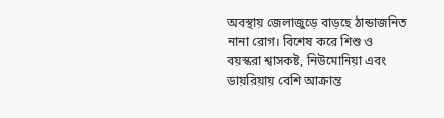অবস্থায় জেলাজুড়ে বাড়ছে ঠান্ডাজনিত নানা রোগ। বিশেষ করে শিশু ও বয়স্করা শ্বাসকষ্ট, নিউমোনিয়া এবং ডায়রিয়ায় বেশি আক্রান্ত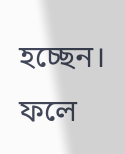হচ্ছেন। ফলে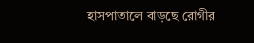হাসপাতালে বাড়ছে রোগীর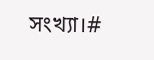সংখ্যা।#